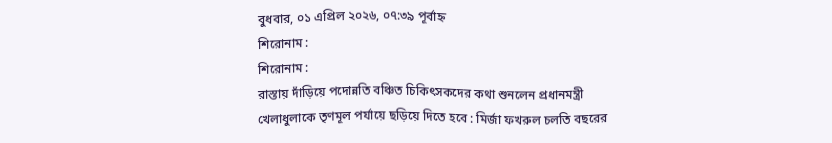বুধবার, ০১ এপ্রিল ২০২৬, ০৭:৩৯ পূর্বাহ্ন
শিরোনাম :
শিরোনাম :
রাস্তায় দাঁড়িয়ে পদোন্নতি বঞ্চিত চিকিৎসকদের কথা শুনলেন প্রধানমন্ত্রী খেলাধুলাকে তৃণমূল পর্যায়ে ছড়িয়ে দিতে হবে : মির্জা ফখরুল চলতি বছরের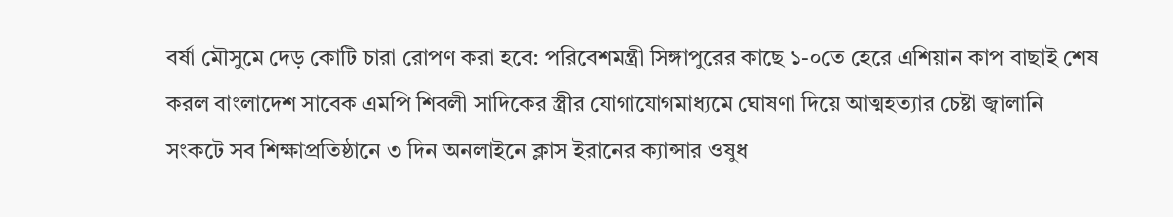বর্ষা মৌসুমে দেড় কোটি চারা রোপণ করা হবে: পরিবেশমন্ত্রী সিঙ্গাপুরের কাছে ১-০তে হেরে এশিয়ান কাপ বাছাই শেষ করল বাংলাদেশ সাবেক এমপি শিবলী সাদিকের স্ত্রীর যোগাযোগমাধ্যমে ঘোষণা দিয়ে আত্মহত্যার চেষ্টা জ্বালানি সংকটে সব শিক্ষাপ্রতিষ্ঠানে ৩ দিন অনলাইনে ক্লাস ইরানের ক্যান্সার ওষুধ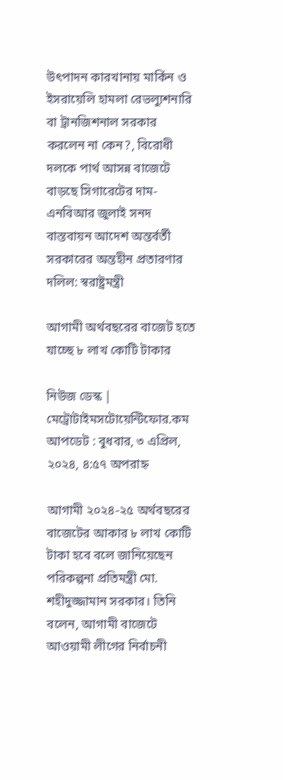উৎপাদন কারখানায় মার্কিন ও ইসরায়েলি হামলা রেভল্যুশনারি বা ট্রানজিশনাল সরকার করলেন না কেন?, বিরোধী দলকে পার্থ আসন্ন বাজেটে বাড়ছে সিগারেটের দাম-এনবিআর জুলাই সনদ বাস্তবায়ন আদেশ অন্তর্বর্তী সরকারের অন্তহীন প্রতারণার দলিল: স্বরাষ্ট্রমন্ত্রী

আগামী অর্থবছরের বাজেট হতে যাচ্ছে ৮ লাখ কোটি টাকার

নিউজ ডেস্ক | মেট্রোটাইমসটোয়েন্টিফোর.কম
আপডেট : বুধবার, ৩ এপ্রিল, ২০২৪, ৪:৫৭ অপরাহ্ন

আগামী ২০২৪-২৫ অর্থবছরের বাজেটের আকার ৮ লাখ কোটি টাকা হবে বলে জানিয়েছেন পরিকল্পনা প্রতিমন্ত্রী মো. শহীদুজ্জামান সরকার। তিনি বলেন, আগামী বাজেটে আওয়ামী লীগের নির্বাচনী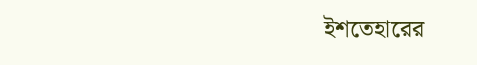ইশতেহারের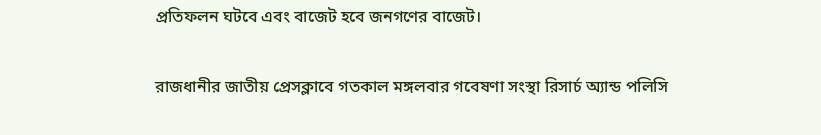প্রতিফলন ঘটবে এবং বাজেট হবে জনগণের বাজেট।

রাজধানীর জাতীয় প্রেসক্লাবে গতকাল মঙ্গলবার গবেষণা সংস্থা রিসার্চ অ্যান্ড পলিসি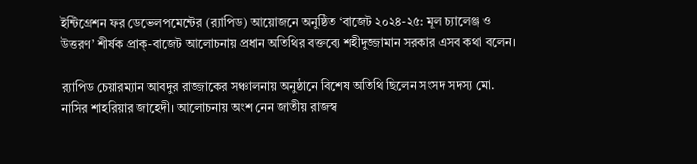ইন্টিগ্রেশন ফর ডেভেলপমেন্টের (র‍্যাপিড) আয়োজনে অনুষ্ঠিত ‘বাজেট ২০২৪-২৫: মূল চ্যালেঞ্জ ও উত্তরণ’ শীর্ষক প্রাক্‌-বাজেট আলোচনায় প্রধান অতিথির বক্তব্যে শহীদুজ্জামান সরকার এসব কথা বলেন।

র‍্যাপিড চেয়ারম্যান আবদুর রাজ্জাকের সঞ্চালনায় অনুষ্ঠানে বিশেষ অতিথি ছিলেন সংসদ সদস্য মো. নাসির শাহরিয়ার জাহেদী। আলোচনায় অংশ নেন জাতীয় রাজস্ব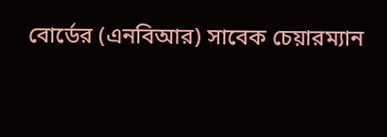বোর্ডের (এনবিআর) সাবেক চেয়ারম্যান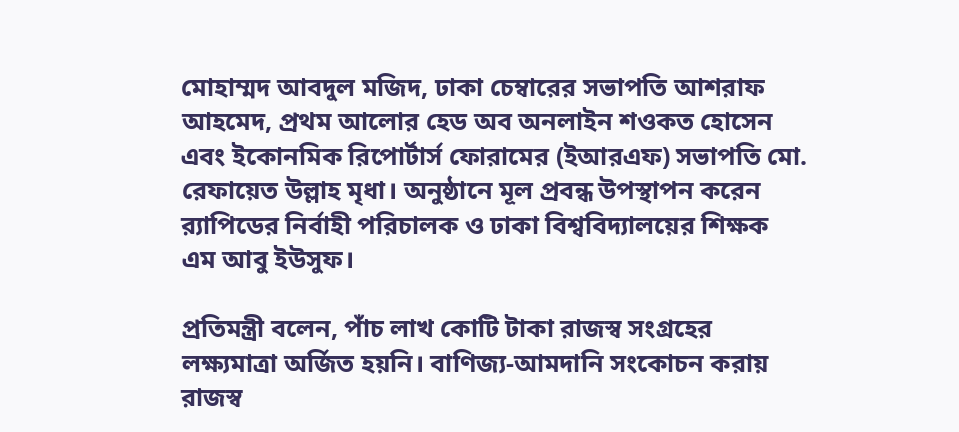মোহাম্মদ আবদুল মজিদ, ঢাকা চেম্বারের সভাপতি আশরাফ আহমেদ, প্রথম আলোর হেড অব অনলাইন শওকত হোসেন এবং ইকোনমিক রিপোর্টার্স ফোরামের (ইআরএফ) সভাপতি মো. রেফায়েত উল্লাহ মৃধা। অনুষ্ঠানে মূল প্রবন্ধ উপস্থাপন করেন র‍্যাপিডের নির্বাহী পরিচালক ও ঢাকা বিশ্ববিদ্যালয়ের শিক্ষক এম আবু ইউসুফ।

প্রতিমন্ত্রী বলেন, পাঁচ লাখ কোটি টাকা রাজস্ব সংগ্রহের লক্ষ্যমাত্রা অর্জিত হয়নি। বাণিজ্য-আমদানি সংকোচন করায় রাজস্ব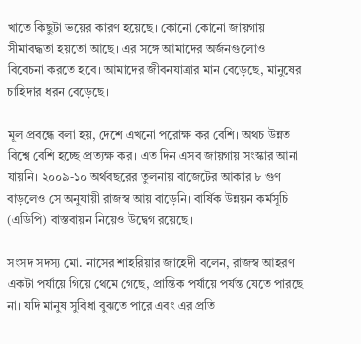খাতে কিছুটা ভয়ের কারণ হয়েছে। কোনো কোনো জায়গায় সীমাবদ্ধতা হয়তো আছে। এর সঙ্গে আমাদের অর্জনগুলোও বিবেচনা করতে হবে। আমাদের জীবনযাত্রার মান বেড়েছে, মানুষের চাহিদার ধরন বেড়েছে।

মূল প্রবন্ধে বলা হয়, দেশে এখনো পরোক্ষ কর বেশি। অথচ উন্নত বিশ্বে বেশি হচ্ছে প্রত্যক্ষ কর। এত দিন এসব জায়গায় সংস্কার আনা যায়নি। ২০০৯-১০ অর্থবছরের তুলনায় বাজেটের আকার ৮ গুণ বাড়লেও সে অনুযায়ী রাজস্ব আয় বাড়েনি। বার্ষিক উন্নয়ন কর্মসূচি (এডিপি) বাস্তবায়ন নিয়েও উদ্বেগ রয়েছে।

সংসদ সদস্য মো. নাসের শাহরিয়ার জাহেদী বলেন, রাজস্ব আহরণ একটা পর্যায়ে গিয়ে থেমে গেছে, প্রান্তিক পর্যায়ে পর্যন্ত যেতে পারছে না। যদি মানুষ সুবিধা বুঝতে পারে এবং এর প্রতি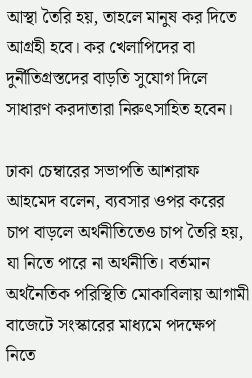আস্থা তৈরি হয়, তাহলে মানুষ কর দিতে আগ্রহী হবে। কর খেলাপিদের বা দুর্নীতিগ্রস্তদের বাড়তি সুযোগ দিলে সাধারণ করদাতারা নিরুৎসাহিত হবেন।

ঢাকা চেম্বারের সভাপতি আশরাফ আহমেদ বলেন, ব্যবসার ওপর করের চাপ বাড়লে অর্থনীতিতেও চাপ তৈরি হয়, যা নিতে পারে না অর্থনীতি। বর্তমান অর্থনৈতিক পরিস্থিতি মোকাবিলায় আগামী বাজেটে সংস্কারের মাধ্যমে পদক্ষেপ নিতে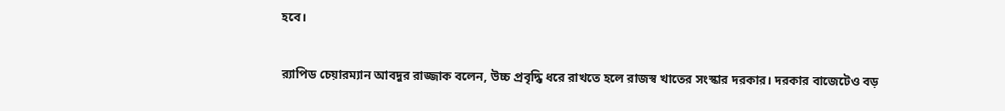হবে।

র‍্যাপিড চেয়ারম্যান আবদুর রাজ্জাক বলেন, উচ্চ প্রবৃদ্ধি ধরে রাখতে হলে রাজস্ব খাতের সংস্কার দরকার। দরকার বাজেটেও বড়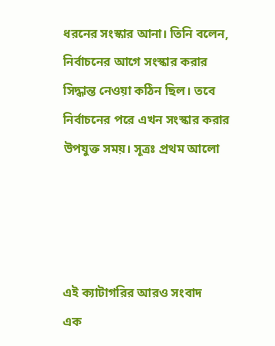ধরনের সংস্কার আনা। তিনি বলেন, নির্বাচনের আগে সংস্কার করার সিদ্ধান্ত নেওয়া কঠিন ছিল। তবে নির্বাচনের পরে এখন সংস্কার করার উপযুক্ত সময়। সূত্রঃ প্রথম আলো




এই ক্যাটাগরির আরও সংবাদ
এক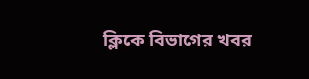ক্লিকে বিভাগের খবর